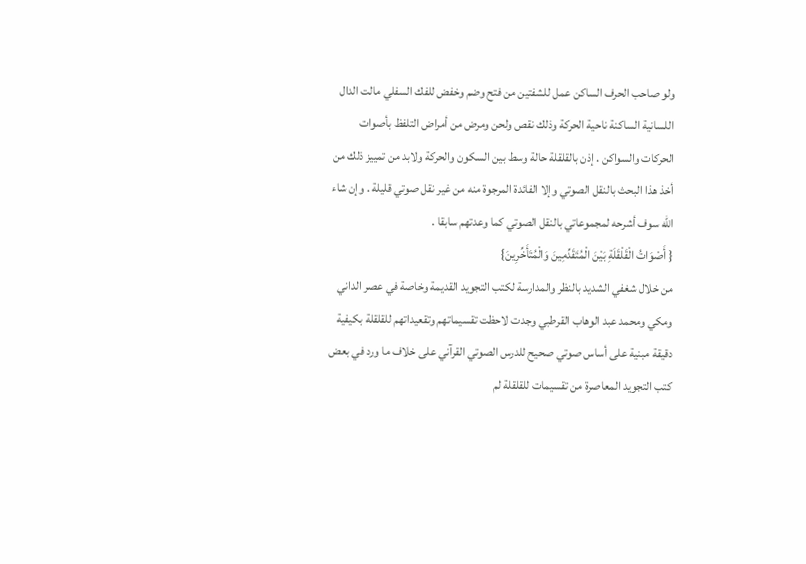ولو صاحب الحرف الساكن عمل للشفتين من فتح وضم وخفض للفك السفلي مالت الدال اللسانية الساكنة ناحية الحركة وذلك نقص ولحن ومرض من أمراض التلفظ بأصوات الحركات والسواكن . إذن بالقلقلة حالة وسط بين السكون والحركة ولابد من تمييز ذلك من أخذ هذا البحث بالنقل الصوتي وإلا الفائدة المرجوة منه من غير نقل صوتي قليلة . وإن شاء الله سوف أشرحه لمجموعاتي بالنقل الصوتي كما وعدتهم سابقا .
{ أَصْوَاتُ الْقَلْقَلَةِ بَيْنَ الْمُتَقَدِّمِينَ وَالْمُتَأَخِّرِينَ}
من خلال شغفي الشديد بالنظر والمدارسة لكتب التجويد القديمة وخاصة في عصر الداني ومكي ومحمد عبد الوهاب القرطبي وجدت لاحظت تقسيماتهم وتقعيداتهم للقلقلة بكيفية دقيقة مبنية على أساس صوتي صحيح للدرس الصوتي القرآني على خلاف ما ورد في بعض كتب التجويد المعاصرة من تقسيمات للقلقلة لم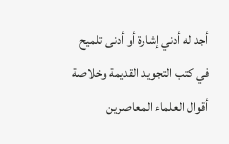أجد له أدني إشارة أو أدنى تلميح في كتب التجويد القديمة وخلاصة أقوال العلماء المعاصرين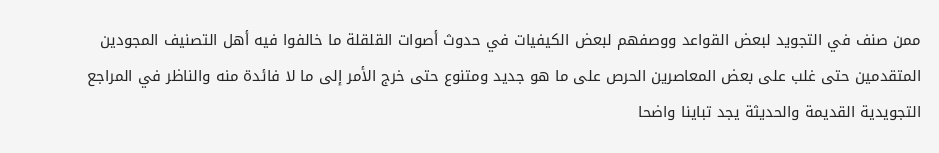ممن صنف في التجويد لبعض القواعد ووصفهم لبعض الكيفيات في حدوث أصوات القلقلة ما خالفوا فيه أهل التصنيف المجودين المتقدمين حتى غلب على بعض المعاصرين الحرص على ما هو جديد ومتنوع حتى خرج الأمر إلى ما لا فائدة منه والناظر في المراجع التجويدية القديمة والحديثة يجد تباينا واضحا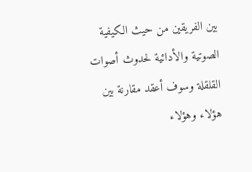بين الفريقين من حيث الكيفية الصوتية والأدائية لحدوث أصوات القلقلة وسوف أعقد مقارنة بين هؤلاء وهؤلاء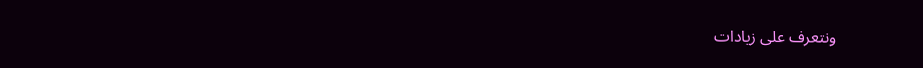ونتعرف على زيادات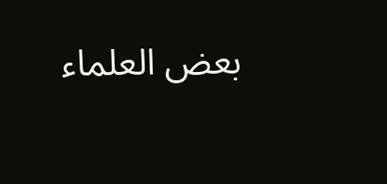بعض العلماء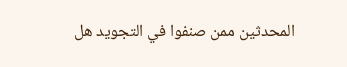المحدثين ممن صنفوا في التجويد هل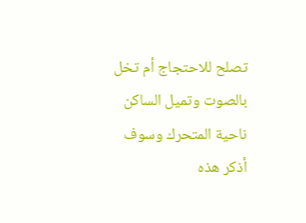تصلح للاحتجاج أم تخل بالصوت وتميل الساكن ناحية المتحرك وسوف أذكر هذه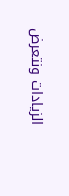الزيادات ونتعرض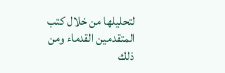لتحليلها من خلال كتب المتقدمين القدماء ومن ذلك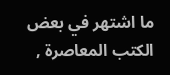ما اشتهر في بعض الكتب المعاصرة ,